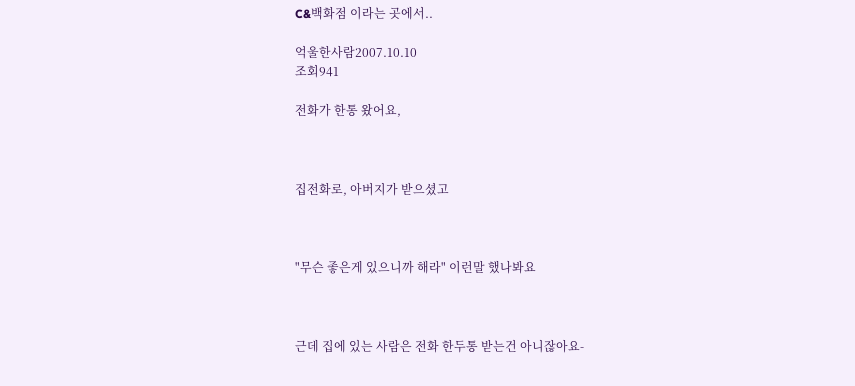C&백화점 이라는 곳에서..

억울한사람2007.10.10
조회941

전화가 한통 왔어요,



집전화로, 아버지가 받으셨고



"무슨 좋은게 있으니까 해라" 이런말 했나봐요



근데 집에 있는 사람은 전화 한두통 받는건 아니잖아요-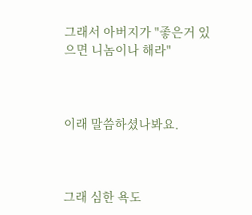그래서 아버지가 "좋은거 있으면 니놈이나 해라"



이래 말씀하셨나봐요.



그래 심한 욕도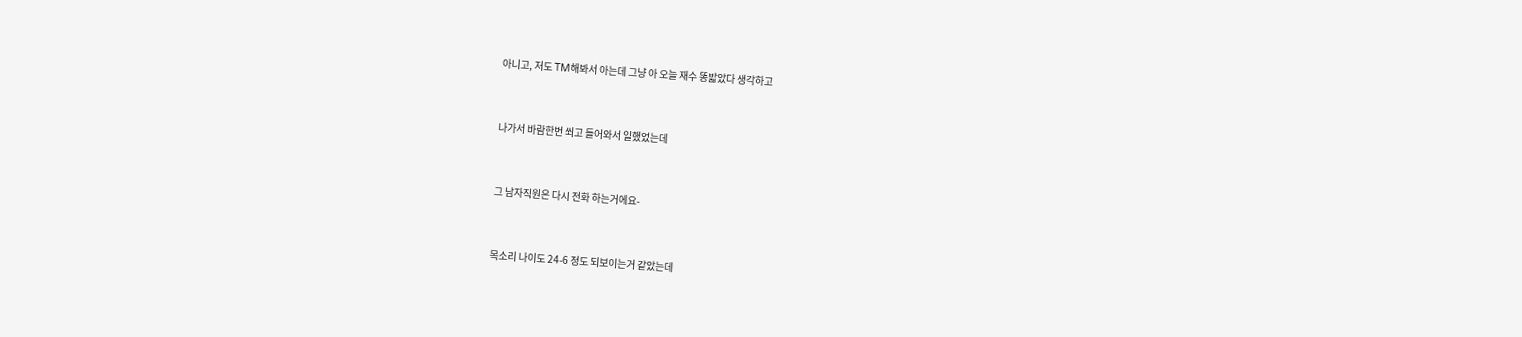아니고, 저도 TM해봐서 아는데 그냥 아 오늘 재수 똥밟았다 생각하고



나가서 바람한번 쐬고 들어와서 일했었는데



그 남자직원은 다시 전화 하는거에요-



목소리 나이도 24-6 정도 되보이는거 같았는데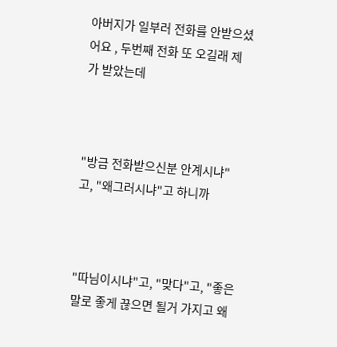아버지가 일부러 전화를 안받으셨어요 , 두번째 전화 또 오길래 제가 받았는데



"방금 전화받으신분 안계시냐"고, "왜그러시냐"고 하니까



"따님이시냐"고, "맞다"고, "좋은말로 좋게 끊으면 될거 가지고 왜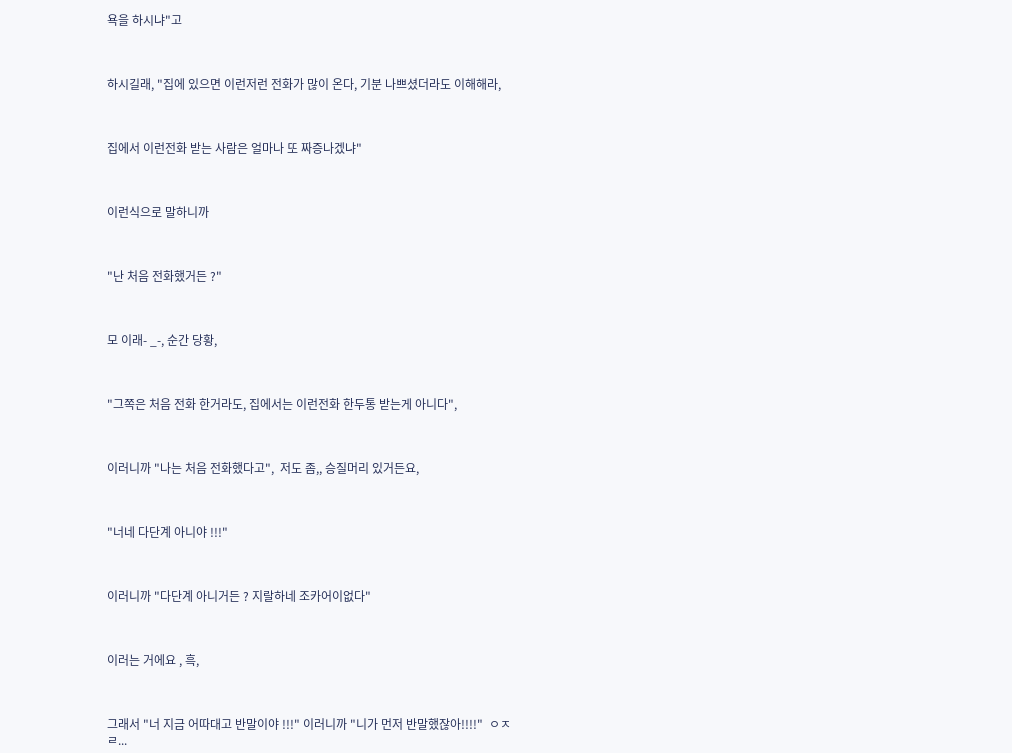욕을 하시냐"고



하시길래, "집에 있으면 이런저런 전화가 많이 온다, 기분 나쁘셨더라도 이해해라,



집에서 이런전화 받는 사람은 얼마나 또 짜증나겠냐"



이런식으로 말하니까



"난 처음 전화했거든 ?"



모 이래- _-, 순간 당황,



"그쪽은 처음 전화 한거라도, 집에서는 이런전화 한두통 받는게 아니다",



이러니까 "나는 처음 전화했다고",  저도 좀,, 승질머리 있거든요,



"너네 다단계 아니야 !!!"



이러니까 "다단계 아니거든 ? 지랄하네 조카어이없다"



이러는 거에요 , 흑,



그래서 "너 지금 어따대고 반말이야 !!!" 이러니까 "니가 먼저 반말했잖아!!!!"  ㅇㅈㄹ...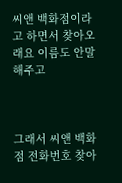씨앤 백화점이라고 하면서 찾아오래요 이름도 안말해주고



그래서 씨앤 백화점 전화번호 찾아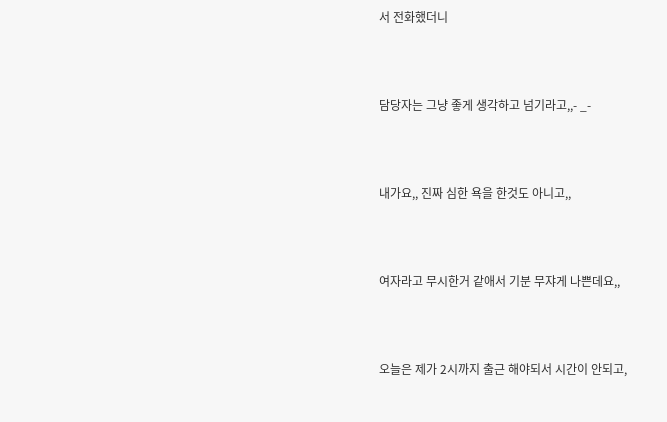서 전화했더니



담당자는 그냥 좋게 생각하고 넘기라고,,- _-



내가요,, 진짜 심한 욕을 한것도 아니고,,



여자라고 무시한거 같애서 기분 무쟈게 나쁜데요,,



오늘은 제가 2시까지 출근 해야되서 시간이 안되고,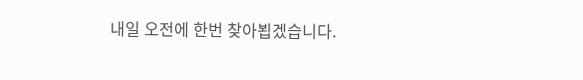내일 오전에 한번 찾아뵙겠습니다.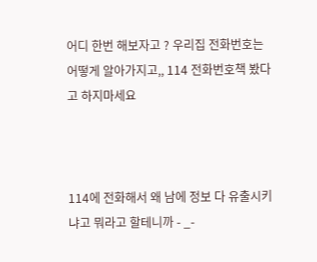어디 한번 해보자고 ? 우리집 전화번호는 어떻게 알아가지고,, 114 전화번호책 봤다고 하지마세요



114에 전화해서 왜 남에 정보 다 유출시키냐고 뭐라고 할테니까 - _-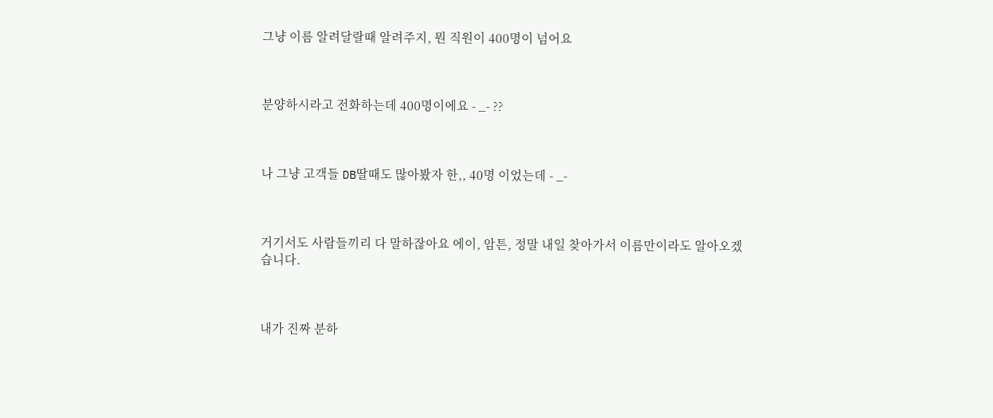그냥 이름 알려달랄때 알려주지, 뭔 직원이 400명이 넘어요



분양하시라고 전화하는데 400명이에요 - _- ??



나 그냥 고객들 DB딸때도 많아봤자 한,, 40명 이었는데 - _-



거기서도 사람들끼리 다 말하잖아요 에이, 암튼, 정말 내일 찾아가서 이름만이라도 알아오겠습니다.



내가 진짜 분하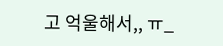고 억울해서,, ㅠ_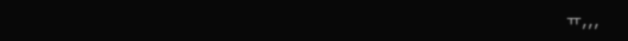ㅠ,,,